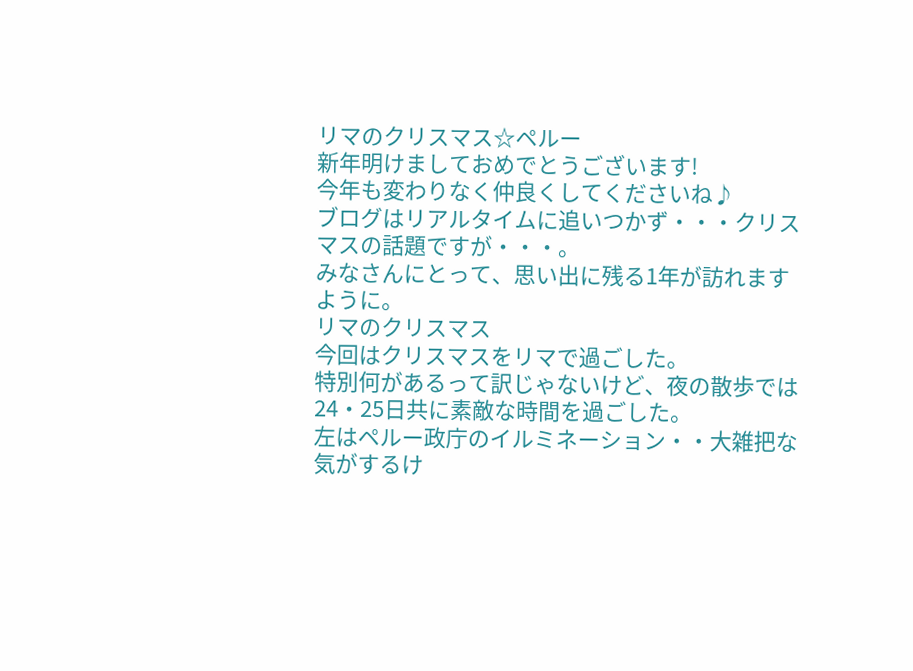リマのクリスマス☆ペルー
新年明けましておめでとうございます!
今年も変わりなく仲良くしてくださいね♪
ブログはリアルタイムに追いつかず・・・クリスマスの話題ですが・・・。
みなさんにとって、思い出に残る1年が訪れますように。
リマのクリスマス
今回はクリスマスをリマで過ごした。
特別何があるって訳じゃないけど、夜の散歩では24・25日共に素敵な時間を過ごした。
左はペルー政庁のイルミネーション・・大雑把な気がするけ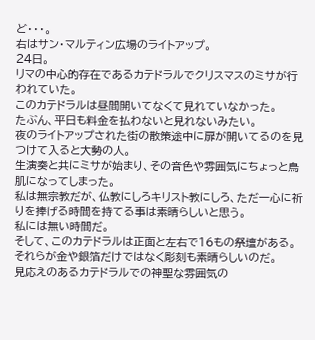ど・・・。
右はサン・マルティン広場のライトアップ。
24日。
リマの中心的存在であるカテドラルでクリスマスのミサが行われていた。
このカテドラルは昼間開いてなくて見れていなかった。
たぶん、平日も料金を払わないと見れないみたい。
夜のライトアップされた街の散策途中に扉が開いてるのを見つけて入ると大勢の人。
生演奏と共にミサが始まり、その音色や雰囲気にちょっと鳥肌になってしまった。
私は無宗教だが、仏教にしろキリスト教にしろ、ただ一心に祈りを捧げる時間を持てる事は素晴らしいと思う。
私には無い時間だ。
そして、このカテドラルは正面と左右で16もの祭壇がある。
それらが金や銀箔だけではなく彫刻も素晴らしいのだ。
見応えのあるカテドラルでの神聖な雰囲気の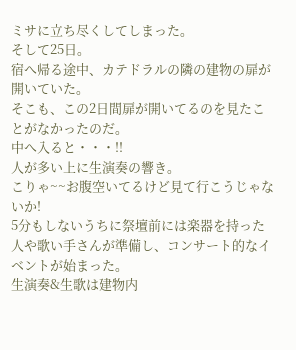ミサに立ち尽くしてしまった。
そして25日。
宿へ帰る途中、カテドラルの隣の建物の扉が開いていた。
そこも、この2日間扉が開いてるのを見たことがなかったのだ。
中へ入ると・・・!!
人が多い上に生演奏の響き。
こりゃ~~お腹空いてるけど見て行こうじゃないか!
5分もしないうちに祭壇前には楽器を持った人や歌い手さんが準備し、コンサート的なイベントが始まった。
生演奏&生歌は建物内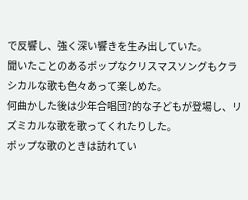で反響し、強く深い響きを生み出していた。
聞いたことのあるポップなクリスマスソングもクラシカルな歌も色々あって楽しめた。
何曲かした後は少年合唱団?的な子どもが登場し、リズミカルな歌を歌ってくれたりした。
ポップな歌のときは訪れてい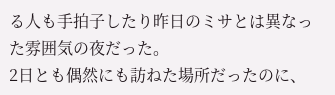る人も手拍子したり昨日のミサとは異なった雰囲気の夜だった。
2日とも偶然にも訪ねた場所だったのに、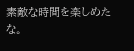素敵な時間を楽しめたな。